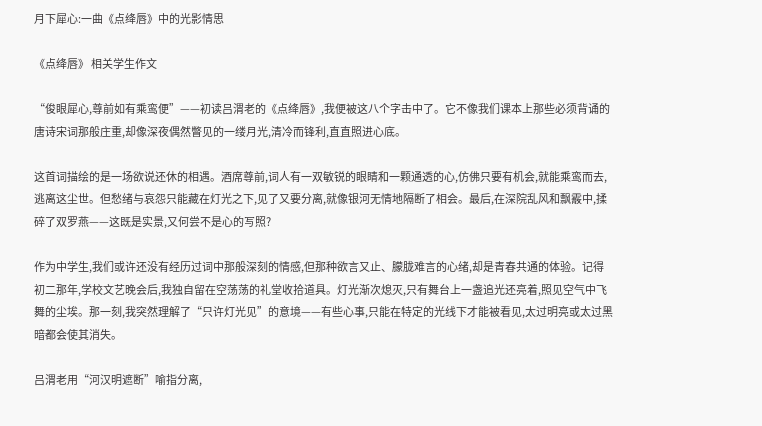月下犀心:一曲《点绛唇》中的光影情思

《点绛唇》 相关学生作文

“俊眼犀心,尊前如有乘鸾便”——初读吕渭老的《点绛唇》,我便被这八个字击中了。它不像我们课本上那些必须背诵的唐诗宋词那般庄重,却像深夜偶然瞥见的一缕月光,清冷而锋利,直直照进心底。

这首词描绘的是一场欲说还休的相遇。酒席尊前,词人有一双敏锐的眼睛和一颗通透的心,仿佛只要有机会,就能乘鸾而去,逃离这尘世。但愁绪与哀怨只能藏在灯光之下,见了又要分离,就像银河无情地隔断了相会。最后,在深院乱风和飘霰中,揉碎了双罗燕——这既是实景,又何尝不是心的写照?

作为中学生,我们或许还没有经历过词中那般深刻的情感,但那种欲言又止、朦胧难言的心绪,却是青春共通的体验。记得初二那年,学校文艺晚会后,我独自留在空荡荡的礼堂收拾道具。灯光渐次熄灭,只有舞台上一盏追光还亮着,照见空气中飞舞的尘埃。那一刻,我突然理解了“只许灯光见”的意境——有些心事,只能在特定的光线下才能被看见,太过明亮或太过黑暗都会使其消失。

吕渭老用“河汉明遮断”喻指分离,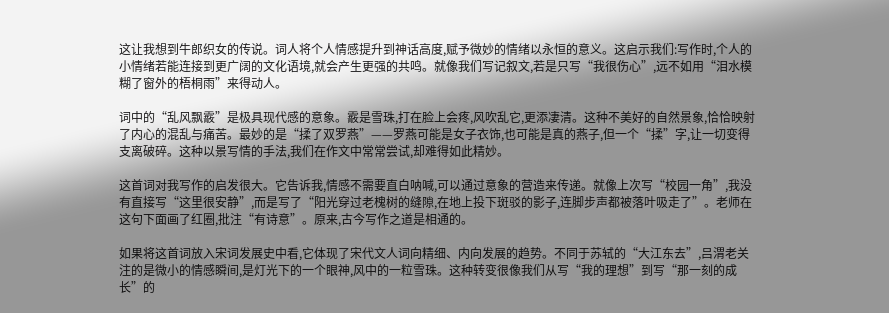这让我想到牛郎织女的传说。词人将个人情感提升到神话高度,赋予微妙的情绪以永恒的意义。这启示我们:写作时,个人的小情绪若能连接到更广阔的文化语境,就会产生更强的共鸣。就像我们写记叙文,若是只写“我很伤心”,远不如用“泪水模糊了窗外的梧桐雨”来得动人。

词中的“乱风飘霰”是极具现代感的意象。霰是雪珠,打在脸上会疼,风吹乱它,更添凄清。这种不美好的自然景象,恰恰映射了内心的混乱与痛苦。最妙的是“揉了双罗燕”——罗燕可能是女子衣饰,也可能是真的燕子,但一个“揉”字,让一切变得支离破碎。这种以景写情的手法,我们在作文中常常尝试,却难得如此精妙。

这首词对我写作的启发很大。它告诉我,情感不需要直白呐喊,可以通过意象的营造来传递。就像上次写“校园一角”,我没有直接写“这里很安静”,而是写了“阳光穿过老槐树的缝隙,在地上投下斑驳的影子,连脚步声都被落叶吸走了”。老师在这句下面画了红圈,批注“有诗意”。原来,古今写作之道是相通的。

如果将这首词放入宋词发展史中看,它体现了宋代文人词向精细、内向发展的趋势。不同于苏轼的“大江东去”,吕渭老关注的是微小的情感瞬间,是灯光下的一个眼神,风中的一粒雪珠。这种转变很像我们从写“我的理想”到写“那一刻的成长”的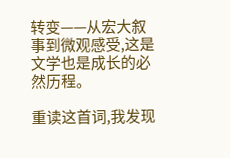转变——从宏大叙事到微观感受,这是文学也是成长的必然历程。

重读这首词,我发现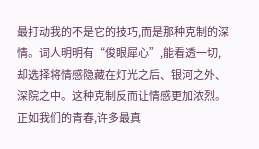最打动我的不是它的技巧,而是那种克制的深情。词人明明有“俊眼犀心”,能看透一切,却选择将情感隐藏在灯光之后、银河之外、深院之中。这种克制反而让情感更加浓烈。正如我们的青春,许多最真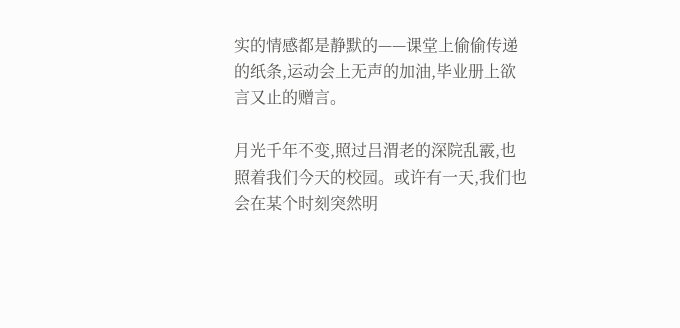实的情感都是静默的——课堂上偷偷传递的纸条,运动会上无声的加油,毕业册上欲言又止的赠言。

月光千年不变,照过吕渭老的深院乱霰,也照着我们今天的校园。或许有一天,我们也会在某个时刻突然明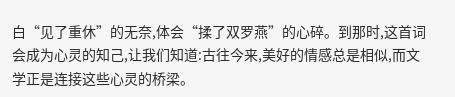白“见了重休”的无奈,体会“揉了双罗燕”的心碎。到那时,这首词会成为心灵的知己,让我们知道:古往今来,美好的情感总是相似,而文学正是连接这些心灵的桥梁。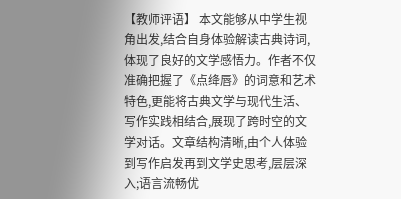【教师评语】 本文能够从中学生视角出发,结合自身体验解读古典诗词,体现了良好的文学感悟力。作者不仅准确把握了《点绛唇》的词意和艺术特色,更能将古典文学与现代生活、写作实践相结合,展现了跨时空的文学对话。文章结构清晰,由个人体验到写作启发再到文学史思考,层层深入;语言流畅优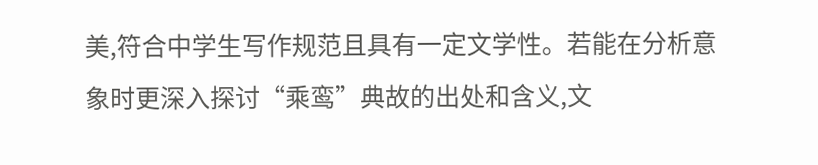美,符合中学生写作规范且具有一定文学性。若能在分析意象时更深入探讨“乘鸾”典故的出处和含义,文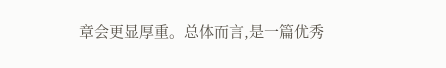章会更显厚重。总体而言,是一篇优秀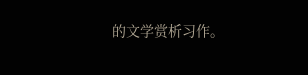的文学赏析习作。